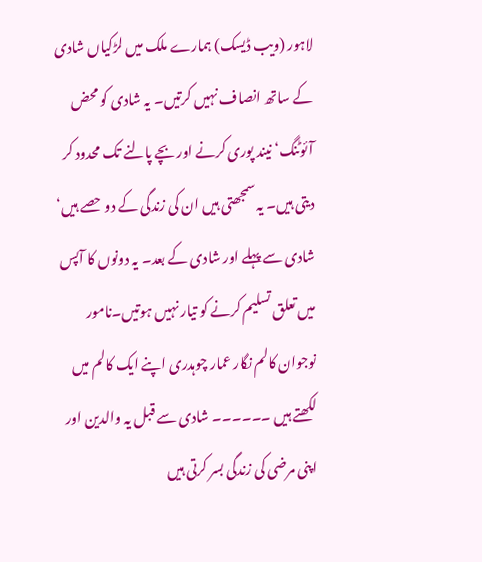لاہور (ویب ڈیسک) ہمارے ملک میں لڑکیاں شادی کے ساتھ انصاف نہیں کرتیں۔ یہ شادی کو محض آئوٹنگ‘ نیند پوری کرنے اور بچے پالنے تک محدود کر دیتی ہیں۔ یہ سمجھتی ہیں ان کی زندگی کے دو حصے ہیں‘ شادی سے پہلے اور شادی کے بعد۔ یہ دونوں کا آپس میں تعلق تسلیم کرنے کو تیار نہیں ہوتیں۔نامور نوجوان کالم نگار عمار چوہدری اپنے ایک کالم میں لکھتے ہیں ۔۔۔۔۔۔ شادی سے قبل یہ والدین اور اپنی مرضی کی زندگی بسر کرتی ہیں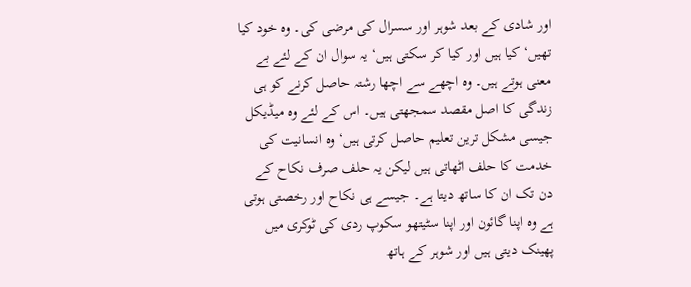اور شادی کے بعد شوہر اور سسرال کی مرضی کی۔ وہ خود کیا تھیں‘ کیا ہیں اور کیا کر سکتی ہیں‘ یہ سوال ان کے لئے بے معنی ہوتے ہیں۔ وہ اچھے سے اچھا رشتہ حاصل کرنے کو ہی زندگی کا اصل مقصد سمجھتی ہیں۔ اس کے لئے وہ میڈیکل جیسی مشکل ترین تعلیم حاصل کرتی ہیں‘ وہ انسانیت کی خدمت کا حلف اٹھاتی ہیں لیکن یہ حلف صرف نکاح کے دن تک ان کا ساتھ دیتا ہے۔ جیسے ہی نکاح اور رخصتی ہوتی ہے وہ اپنا گائون اور اپنا سٹیتھو سکوپ ردی کی ٹوکری میں پھینک دیتی ہیں اور شوہر کے ہاتھ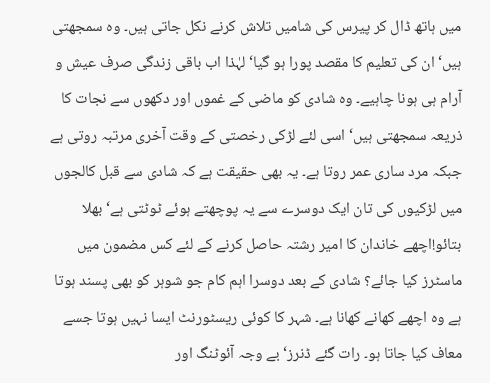میں ہاتھ ڈال کر پیرس کی شامیں تلاش کرنے نکل جاتی ہیں۔ وہ سمجھتی ہیں‘ ان کی تعلیم کا مقصد پورا ہو گیا‘ لہٰذا اب باقی زندگی صرف عیش و آرام ہی ہونا چاہیے۔ وہ شادی کو ماضی کے غموں اور دکھوں سے نجات کا ذریعہ سمجھتی ہیں‘ اسی لئے لڑکی رخصتی کے وقت آخری مرتبہ روتی ہے جبکہ مرد ساری عمر روتا ہے۔ یہ بھی حقیقت ہے کہ شادی سے قبل کالجوں میں لڑکیوں کی تان ایک دوسرے سے یہ پوچھتے ہوئے ٹوٹتی ہے‘ بھلا بتائو!اچھے خاندان کا امیر رشتہ حاصل کرنے کے لئے کس مضمون میں ماسٹرز کیا جائے؟ شادی کے بعد دوسرا اہم کام جو شوہر کو بھی پسند ہوتا ہے وہ اچھے کھانے کھانا ہے۔ شہر کا کوئی ریسٹورنٹ ایسا نہیں ہوتا جسے معاف کیا جاتا ہو۔ رات گئے ڈنرز‘ بے وجہ آئوٹنگ اور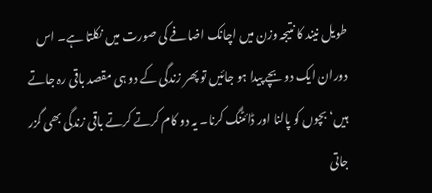طویل نیند کا نتیجہ وزن میں اچانک اضافے کی صورت میں نکلتا ہے۔ اس دوران ایک دو بچے پیدا ہو جائیں تو پھر زندگی کے دو ہی مقصد باقی رہ جاتے ہیں‘ بچوں کو پالنا اور ڈائٹنگ کرنا۔ یہ دو کام کرتے کرتے باقی زندگی بھی گزر جاتی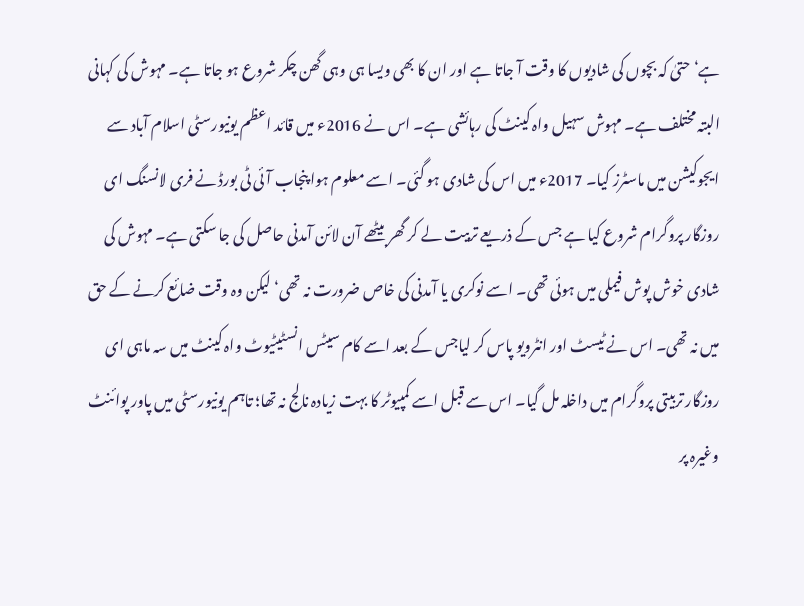ہے‘ حتیٰ کہ بچوں کی شادیوں کا وقت آ جاتا ہے اور ان کا بھی ویسا ہی وہی گھن چکر شروع ہو جاتا ہے۔ مہوش کی کہانی البتہ مختلف ہے۔ مہوش سہیل واہ کینٹ کی رہائشی ہے۔ اس نے 2016ء میں قائد اعظم یونیورسٹی اسلام آباد سے ایجوکیشن میں ماسٹرز کیا۔ 2017ء میں اس کی شادی ہو گئی۔ اسے معلوم ہوا پنجاب آئی ٹی بورڈ نے فری لانسنگ ای روزگار پروگرام شروع کیا ہے جس کے ذریعے تربیت لے کر گھر بیٹھے آن لائن آمدنی حاصل کی جا سکتی ہے۔ مہوش کی شادی خوش پوش فیملی میں ہوئی تھی۔ اسے نوکری یا آمدنی کی خاص ضرورت نہ تھی‘ لیکن وہ وقت ضائع کرنے کے حق میں نہ تھی۔ اس نے ٹیسٹ اور انٹرویو پاس کر لیاجس کے بعد اسے کام سیٹس انسٹیٹیوٹ واہ کینٹ میں سہ ماہی ای روزگار تربیتی پروگرام میں داخلہ مل گیا۔ اس سے قبل اسے کمپیوٹر کا بہت زیادہ نالج نہ تھا؛ تاہم یونیورسٹی میں پاور پوائنٹ وغیرہ پر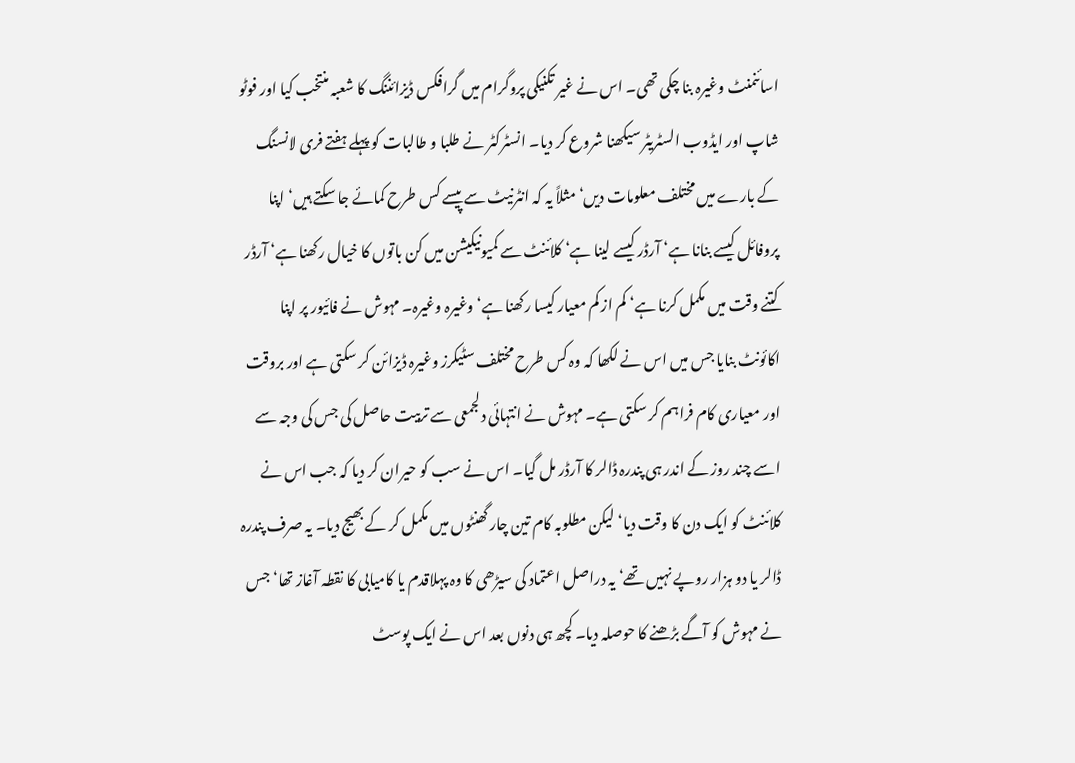اسائنمنٹ وغیرہ بنا چکی تھی۔ اس نے غیر تکنیکی پروگرام میں گرافکس ڈیزائننگ کا شعبہ منتخب کیا اور فوٹو شاپ اور ایڈوب السٹریٹر سیکھنا شروع کر دیا۔ انسٹرکٹر نے طلبا و طالبات کو پہلے ہفتے فری لانسنگ کے بارے میں مختلف معلومات دیں‘ مثلاً یہ کہ انٹرنیٹ سے پیسے کس طرح کمائے جا سکتے ہیں‘ اپنا پروفائل کیسے بنانا ہے‘ آرڈر کیسے لینا ہے‘ کلائنٹ سے کمیونیکیشن میں کن باتوں کا خیال رکھنا ہے‘ آرڈر کتنے وقت میں مکمل کرنا ہے‘ کم از کم معیار کیسا رکھنا ہے‘ وغیرہ وغیرہ۔ مہوش نے فائیور پر اپنا اکائونٹ بنایا جس میں اس نے لکھا کہ وہ کس طرح مختلف سٹیکرز وغیرہ ڈیزائن کر سکتی ہے اور بروقت اور معیاری کام فراہم کر سکتی ہے۔ مہوش نے انتہائی دلجمعی سے تربیت حاصل کی جس کی وجہ سے اسے چند روز کے اندر ہی پندرہ ڈالر کا آرڈر مل گیا۔ اس نے سب کو حیران کر دیا کہ جب اس نے کلائنٹ کو ایک دن کا وقت دیا‘ لیکن مطلوبہ کام تین چار گھنٹوں میں مکمل کر کے بھیج دیا۔ یہ صرف پندرہ ڈالر یا دو ہزار روپے نہیں تھے‘ یہ دراصل اعتماد کی سیڑھی کا وہ پہلاقدم یا کامیابی کا نقطہ آغاز تھا‘ جس نے مہوش کو آگے بڑھنے کا حوصلہ دیا۔ کچھ ہی دنوں بعد اس نے ایک پوسٹ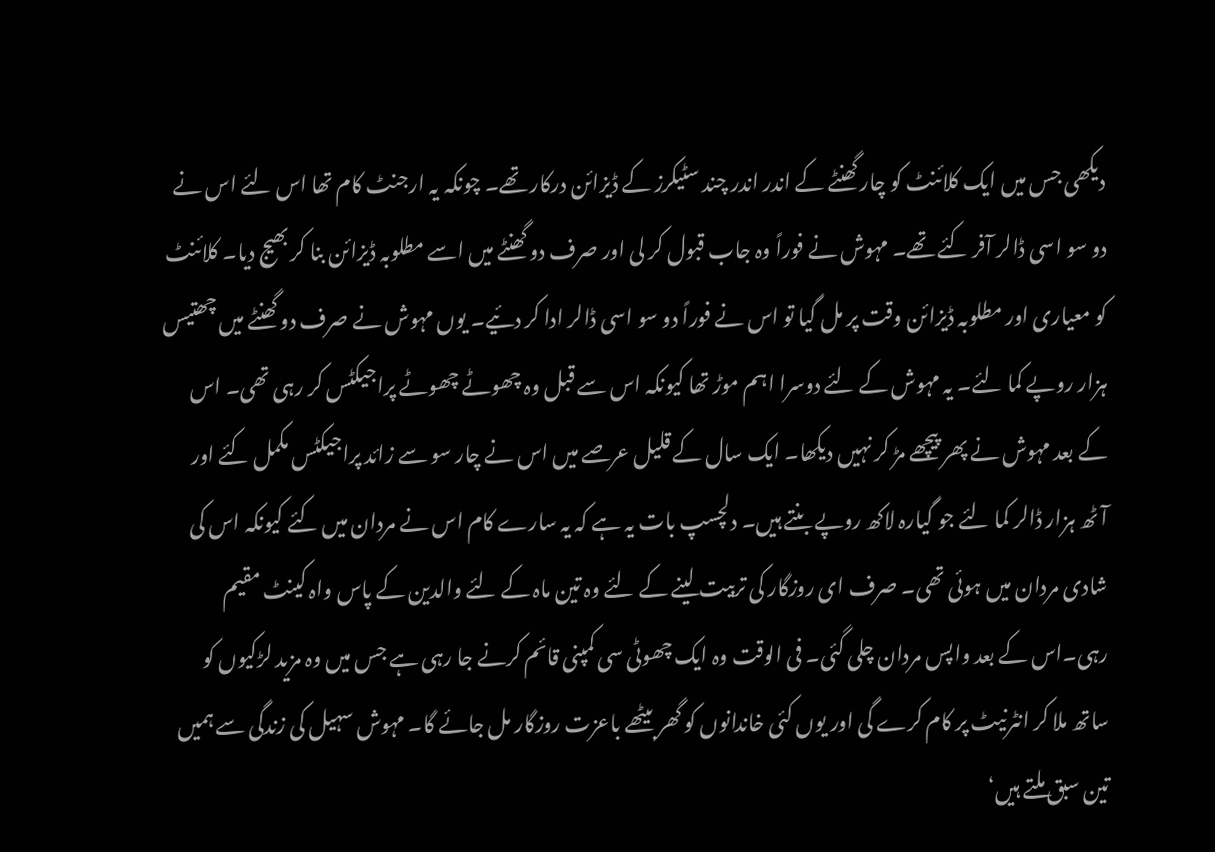دیکھی جس میں ایک کلائنٹ کو چار گھنٹے کے اندر اندر چند سٹیکرز کے ڈیزائن درکار تھے۔ چونکہ یہ ارجنٹ کام تھا اس لئے اس نے دو سو اسی ڈالر آفر کئے تھے۔ مہوش نے فوراً وہ جاب قبول کر لی اور صرف دو گھنٹے میں اسے مطلوبہ ڈیزائن بنا کر بھیج دیا۔ کلائنٹ کو معیاری اور مطلوبہ ڈیزائن وقت پر مل گیا تو اس نے فوراً دو سو اسی ڈالر ادا کر دئیے۔ یوں مہوش نے صرف دو گھنٹے میں چھتیس ہزار روپے کما لئے۔ یہ مہوش کے لئے دوسرا اہم موڑ تھا کیونکہ اس سے قبل وہ چھوٹے چھوٹے پراجیکٹس کر رہی تھی۔ اس کے بعد مہوش نے پھر پیچھے مڑ کر نہیں دیکھا۔ ایک سال کے قلیل عرصے میں اس نے چار سو سے زائد پراجیکٹس مکمل کئے اور آٹھ ہزار ڈالر کما لئے جو گیارہ لاکھ روپے بنتے ہیں۔ دلچسپ بات یہ ہے کہ یہ سارے کام اس نے مردان میں کئے کیونکہ اس کی شادی مردان میں ہوئی تھی۔ صرف ای روزگار کی تربیت لینے کے لئے وہ تین ماہ کے لئے والدین کے پاس واہ کینٹ مقیم رہی۔اس کے بعد واپس مردان چلی گئی۔ فی الوقت وہ ایک چھوٹی سی کمپنی قائم کرنے جا رہی ہے جس میں وہ مزید لڑکیوں کو ساتھ ملا کر انٹرنیٹ پر کام کرے گی اور یوں کئی خاندانوں کو گھر بیٹھے باعزت روزگار مل جائے گا۔ مہوش سہیل کی زندگی سے ہمیں تین سبق ملتے ہیں‘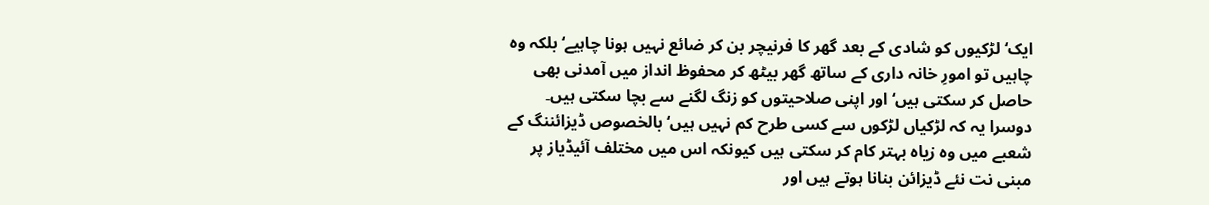ایک‘ لڑکیوں کو شادی کے بعد گھر کا فرنیچر بن کر ضائع نہیں ہونا چاہیے‘ بلکہ وہ چاہیں تو امورِ خانہ داری کے ساتھ گھر بیٹھ کر محفوظ انداز میں آمدنی بھی حاصل کر سکتی ہیں‘ اور اپنی صلاحیتوں کو زنگ لگنے سے بچا سکتی ہیں۔ دوسرا یہ کہ لڑکیاں لڑکوں سے کسی طرح کم نہیں ہیں‘ بالخصوص ڈیزائننگ کے شعبے میں وہ زیاہ بہتر کام کر سکتی ہیں کیونکہ اس میں مختلف آئیڈیاز پر مبنی نت نئے ڈیزائن بنانا ہوتے ہیں اور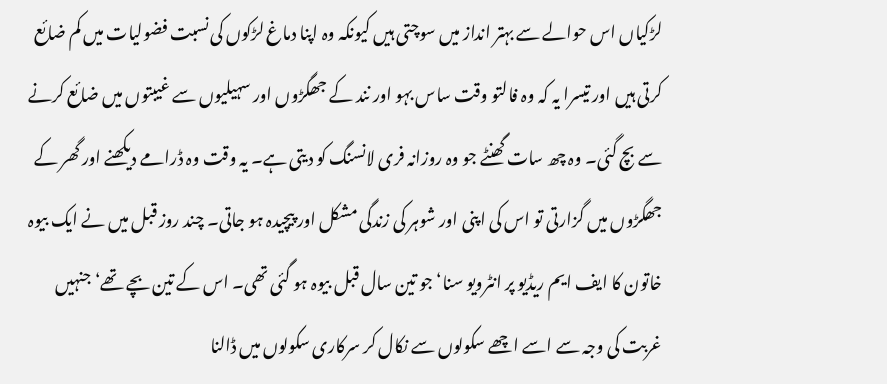لڑکیاں اس حوالے سے بہتر انداز میں سوچتی ہیں کیونکہ وہ اپنا دماغ لڑکوں کی نسبت فضولیات میں کم ضائع کرتی ہیں اور تیسرا یہ کہ وہ فالتو وقت ساس بہو اور نند کے جھگڑوں اور سہیلیوں سے غیبتوں میں ضائع کرنے سے بچ گئی۔ وہ چھ سات گھنٹے جو وہ روزانہ فری لانسنگ کو دیتی ہے۔ یہ وقت وہ ڈرامے دیکھنے اور گھر کے جھگڑوں میں گزارتی تو اس کی اپنی اور شوہر کی زندگی مشکل اور پیچیدہ ہو جاتی۔ چند روز قبل میں نے ایک بیوہ خاتون کا ایف ایم ریڈیو پر انٹرویو سنا‘جو تین سال قبل بیوہ ہو گئی تھی۔ اس کے تین بچے تھے‘ جنہیں غربت کی وجہ سے اسے اچھے سکولوں سے نکال کر سرکاری سکولوں میں ڈالنا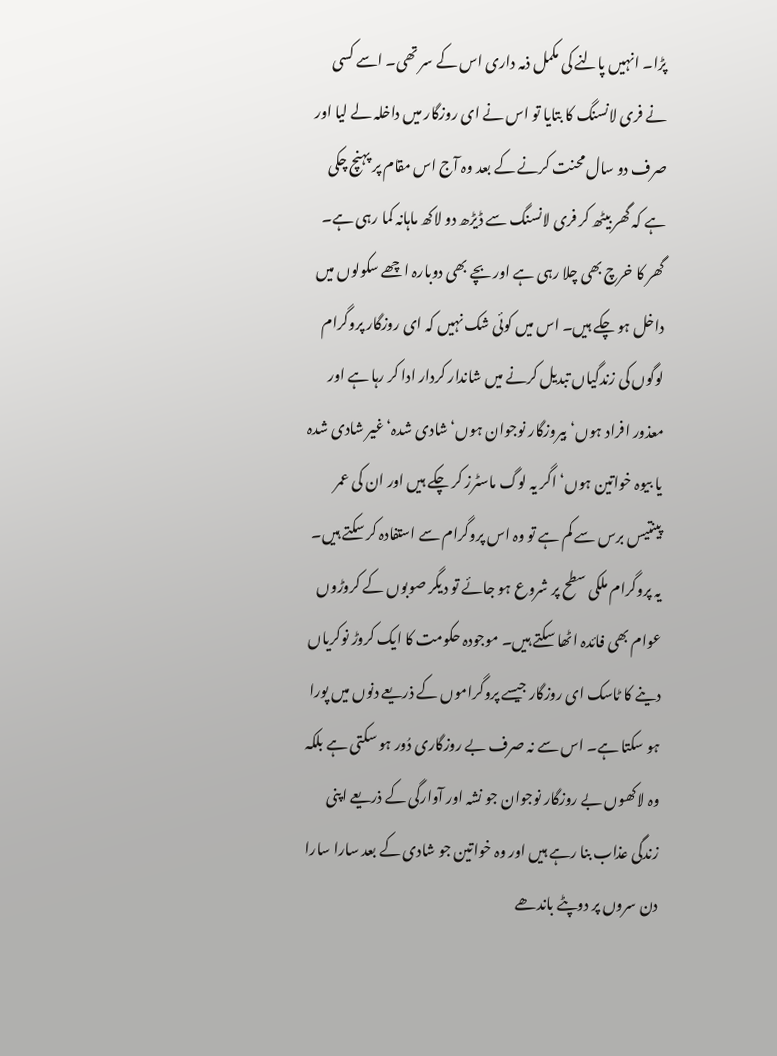پڑا۔ انہیں پالنے کی مکمل ذمہ داری اس کے سر تھی۔ اسے کسی نے فری لانسنگ کا بتایا تو اس نے ای روزگار میں داخلہ لے لیا اور صرف دو سال محنت کرنے کے بعد وہ آج اس مقام پر پہنچ چکی ہے کہ گھر بیٹھ کر فری لانسنگ سے ڈیڑھ دو لاکھ ماہانہ کما رہی ہے۔ گھر کا خرچ بھی چلا رہی ہے اور بچے بھی دوبارہ اچھے سکولوں میں داخل ہو چکے ہیں۔ اس میں کوئی شک نہیں کہ ای روزگار پروگرام لوگوں کی زندگیاں تبدیل کرنے میں شاندار کردار ادا کر رہا ہے اور معذور افراد ہوں‘ بیروزگار نوجوان ہوں‘ شادی شدہ‘ غیر شادی شدہ یا بیوہ خواتین ہوں‘ اگر یہ لوگ ماسٹرز کر چکے ہیں اور ان کی عمر پینتیس برس سے کم ہے تو وہ اس پروگرام سے استفادہ کر سکتے ہیں۔ یہ پروگرام ملکی سطح پر شروع ہو جائے تو دیگر صوبوں کے کروڑوں عوام بھی فائدہ اٹھا سکتے ہیں۔ موجودہ حکومت کا ایک کروڑ نوکریاں دینے کا ٹاسک ای روزگار جیسے پروگراموں کے ذریعے دنوں میں پورا ہو سکتا ہے۔ اس سے نہ صرف بے روزگاری دُور ہو سکتی ہے بلکہ وہ لاکھوں بے روزگار نوجوان جو نشہ اور آوارگی کے ذریعے اپنی زندگی عذاب بنا رہے ہیں اور وہ خواتین جو شادی کے بعد سارا سارا دن سروں پر دوپٹے باندھے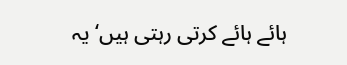ہائے ہائے کرتی رہتی ہیں‘ یہ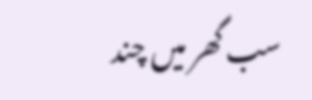سب گھر میں چند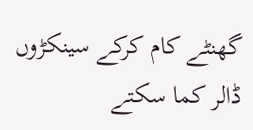گھنٹے کام کرکے سینکڑوں ڈالر کما سکتے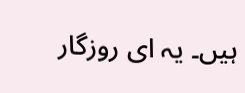ہیں۔ یہ ای روزگار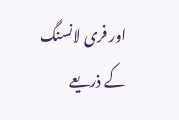اور فری لانسنگ کے ذریعے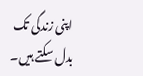اپنی زندگی تک بدل سکتے ہیں۔